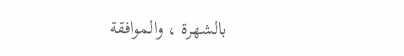بالشهرة ، والموافقة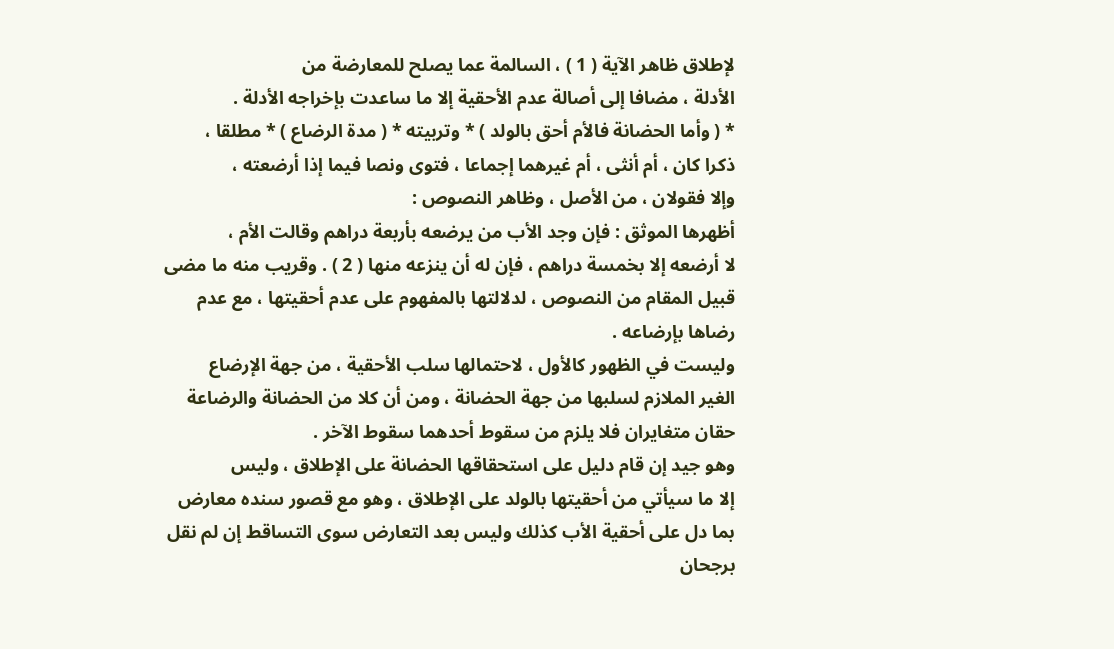لإطلاق ظاهر الآية ( 1 ) ، السالمة عما يصلح للمعارضة من
الأدلة ، مضافا إلى أصالة عدم الأحقية إلا ما ساعدت بإخراجه الأدلة .
* ( وأما الحضانة فالأم أحق بالولد ) * وتربيته * ( مدة الرضاع ) * مطلقا ،
ذكرا كان ، أم أنثى ، أم غيرهما إجماعا ، فتوى ونصا فيما إذا أرضعته ،
وإلا فقولان ، من الأصل ، وظاهر النصوص :
أظهرها الموثق : فإن وجد الأب من يرضعه بأربعة دراهم وقالت الأم ،
لا أرضعه إلا بخمسة دراهم ، فإن له أن ينزعه منها ( 2 ) . وقريب منه ما مضى
قبيل المقام من النصوص ، لدلالتها بالمفهوم على عدم أحقيتها ، مع عدم
رضاها بإرضاعه .
وليست في الظهور كالأول ، لاحتمالها سلب الأحقية ، من جهة الإرضاع
الغير الملازم لسلبها من جهة الحضانة ، ومن أن كلا من الحضانة والرضاعة
حقان متغايران فلا يلزم من سقوط أحدهما سقوط الآخر .
وهو جيد إن قام دليل على استحقاقها الحضانة على الإطلاق ، وليس
إلا ما سيأتي من أحقيتها بالولد على الإطلاق ، وهو مع قصور سنده معارض
بما دل على أحقية الأب كذلك وليس بعد التعارض سوى التساقط إن لم نقل
برجحان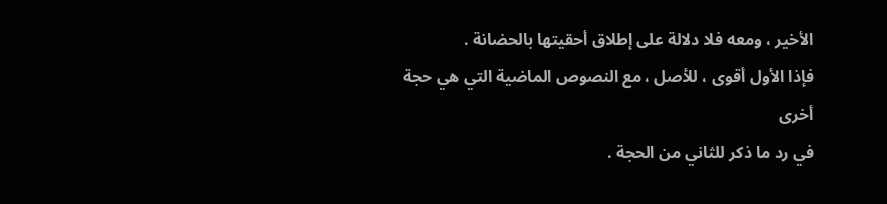الأخير ، ومعه فلا دلالة على إطلاق أحقيتها بالحضانة .
فإذا الأول أقوى ، للأصل ، مع النصوص الماضية التي هي حجة أخرى
في رد ما ذكر للثاني من الحجة .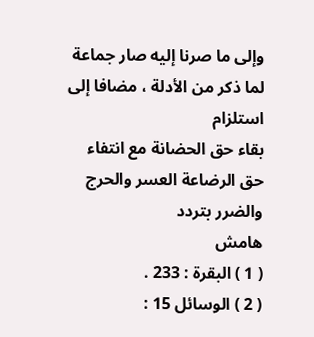وإلى ما صرنا إليه صار جماعة لما ذكر من الأدلة ، مضافا إلى استلزام
بقاء حق الحضانة مع انتفاء حق الرضاعة العسر والحرج والضرر بتردد
هامش
( 1 ) البقرة : 233 .
( 2 ) الوسائل 15 :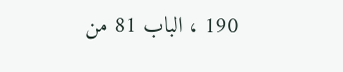190 ، الباب 81 من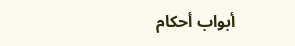أبواب أحكام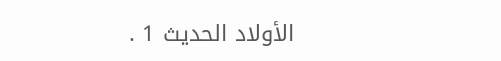الأولاد الحديث 1 .